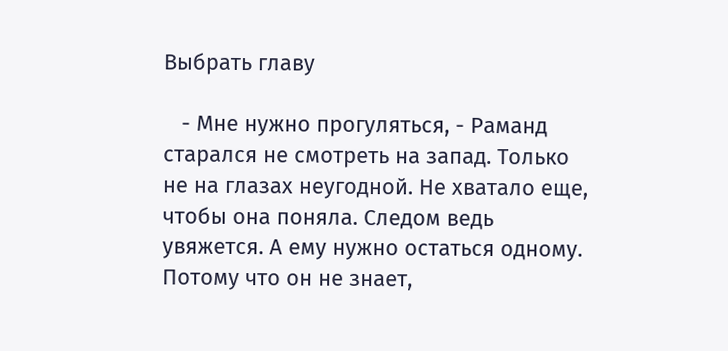Выбрать главу

   - Мне нужно прогуляться, - Раманд старался не смотреть на запад. Только не на глазах неугодной. Не хватало еще, чтобы она поняла. Следом ведь увяжется. А ему нужно остаться одному. Потому что он не знает,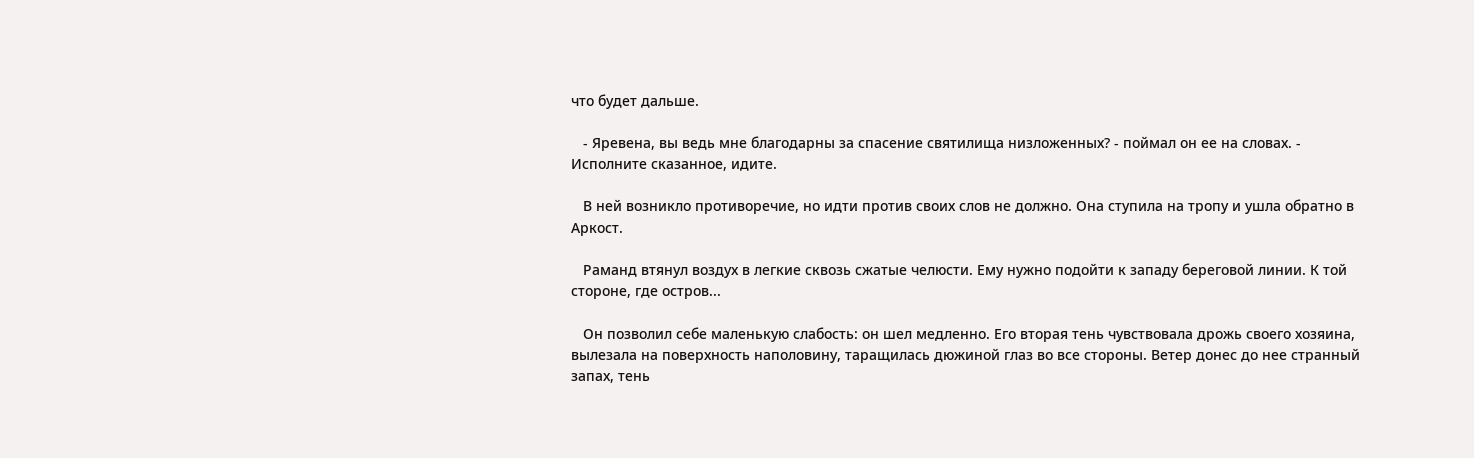что будет дальше.

   - Яревена, вы ведь мне благодарны за спасение святилища низложенных? - поймал он ее на словах. - Исполните сказанное, идите.

   В ней возникло противоречие, но идти против своих слов не должно. Она ступила на тропу и ушла обратно в Аркост.

   Раманд втянул воздух в легкие сквозь сжатые челюсти. Ему нужно подойти к западу береговой линии. К той стороне, где остров...

   Он позволил себе маленькую слабость: он шел медленно. Его вторая тень чувствовала дрожь своего хозяина, вылезала на поверхность наполовину, таращилась дюжиной глаз во все стороны. Ветер донес до нее странный запах, тень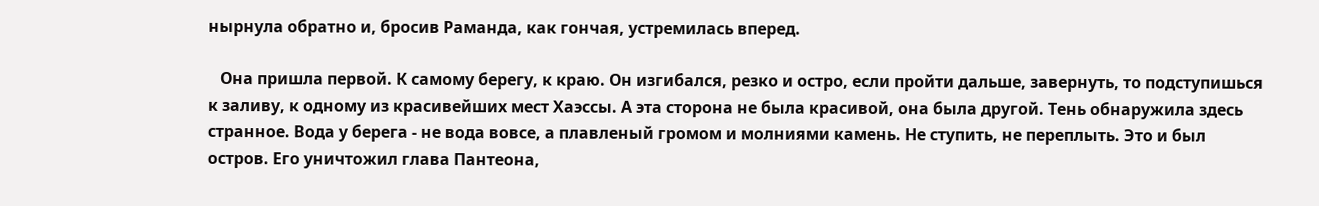нырнула обратно и, бросив Раманда, как гончая, устремилась вперед.

   Она пришла первой. К самому берегу, к краю. Он изгибался, резко и остро, если пройти дальше, завернуть, то подступишься к заливу, к одному из красивейших мест Хаэссы. А эта сторона не была красивой, она была другой. Тень обнаружила здесь странное. Вода у берега - не вода вовсе, а плавленый громом и молниями камень. Не ступить, не переплыть. Это и был остров. Его уничтожил глава Пантеона,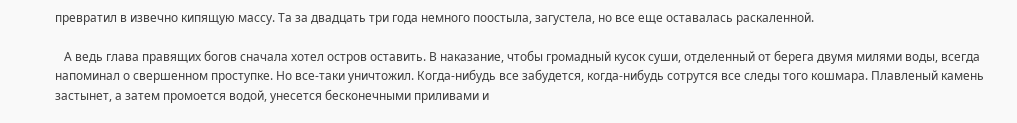превратил в извечно кипящую массу. Та за двадцать три года немного поостыла, загустела, но все еще оставалась раскаленной.

   А ведь глава правящих богов сначала хотел остров оставить. В наказание, чтобы громадный кусок суши, отделенный от берега двумя милями воды, всегда напоминал о свершенном проступке. Но все-таки уничтожил. Когда-нибудь все забудется, когда-нибудь сотрутся все следы того кошмара. Плавленый камень застынет, а затем промоется водой, унесется бесконечными приливами и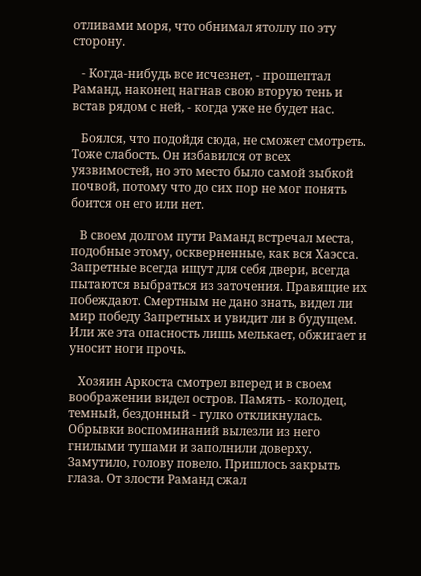отливами моря, что обнимал ятоллу по эту сторону.

   - Когда-нибудь все исчезнет, - прошептал Раманд, наконец нагнав свою вторую тень и встав рядом с ней, - когда уже не будет нас.

   Боялся, что подойдя сюда, не сможет смотреть. Тоже слабость. Он избавился от всех уязвимостей, но это место было самой зыбкой почвой, потому что до сих пор не мог понять боится он его или нет.

   В своем долгом пути Раманд встречал места, подобные этому, оскверненные, как вся Хаэсса. Запретные всегда ищут для себя двери, всегда пытаются выбраться из заточения. Правящие их побеждают. Смертным не дано знать, видел ли мир победу Запретных и увидит ли в будущем. Или же эта опасность лишь мелькает, обжигает и уносит ноги прочь.

   Хозяин Аркоста смотрел вперед и в своем воображении видел остров. Память - колодец, темный, бездонный - гулко откликнулась. Обрывки воспоминаний вылезли из него гнилыми тушами и заполнили доверху. Замутило, голову повело. Пришлось закрыть глаза. От злости Раманд сжал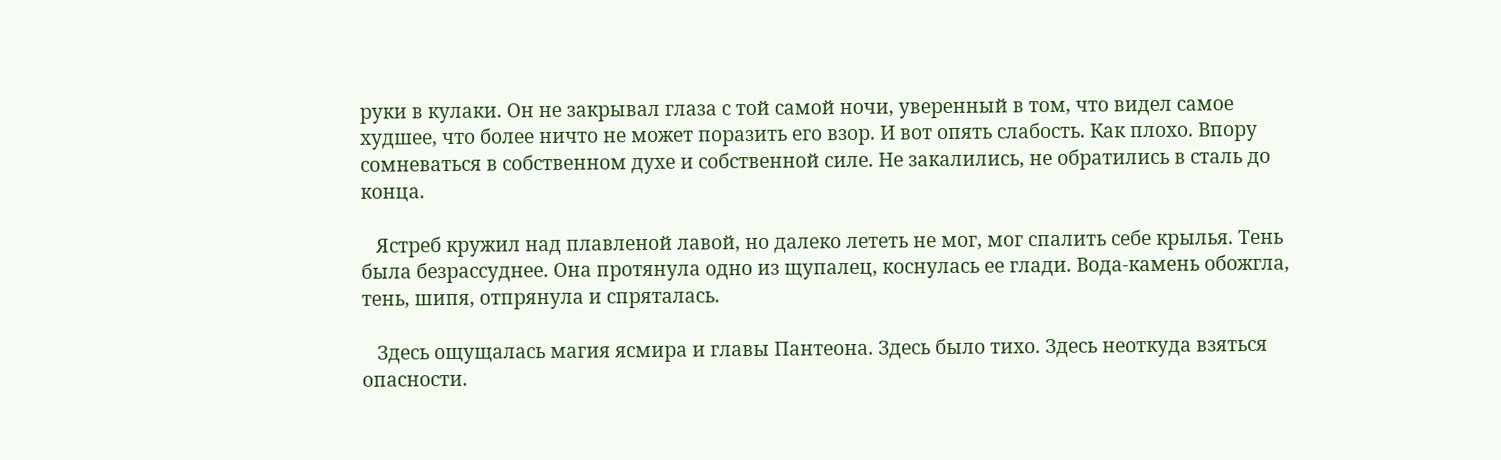руки в кулаки. Он не закрывал глаза с той самой ночи, уверенный в том, что видел самое худшее, что более ничто не может поразить его взор. И вот опять слабость. Как плохо. Впору сомневаться в собственном духе и собственной силе. Не закалились, не обратились в сталь до конца.

   Ястреб кружил над плавленой лавой, но далеко лететь не мог, мог спалить себе крылья. Тень была безрассуднее. Она протянула одно из щупалец, коснулась ее глади. Вода-камень обожгла, тень, шипя, отпрянула и спряталась.

   Здесь ощущалась магия ясмира и главы Пантеона. Здесь было тихо. Здесь неоткуда взяться опасности.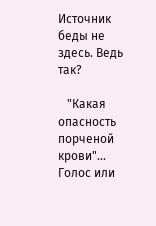Источник беды не здесь. Ведь так?

   "Какая опасность порченой крови"... Голос или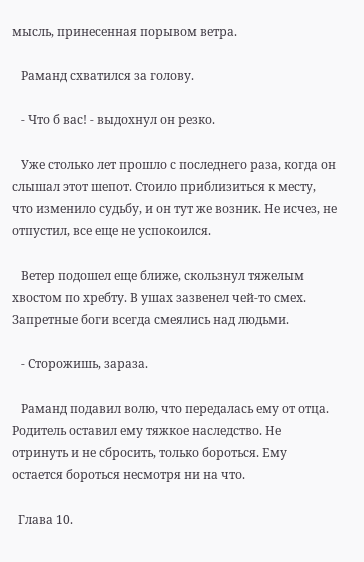мысль, принесенная порывом ветра.

   Раманд схватился за голову.

   - Что б вас! - выдохнул он резко.

   Уже столько лет прошло с последнего раза, когда он слышал этот шепот. Стоило приблизиться к месту, что изменило судьбу, и он тут же возник. Не исчез, не отпустил, все еще не успокоился.

   Ветер подошел еще ближе, скользнул тяжелым хвостом по хребту. В ушах зазвенел чей-то смех. Запретные боги всегда смеялись над людьми.

   - Сторожишь, зараза.

   Раманд подавил волю, что передалась ему от отца. Родитель оставил ему тяжкое наследство. Не отринуть и не сбросить, только бороться. Ему остается бороться несмотря ни на что.

  Глава 10.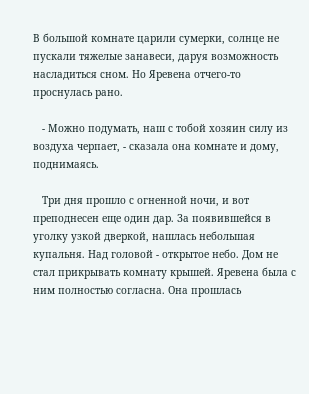В большой комнате царили сумерки, солнце не пускали тяжелые занавеси, даруя возможность насладиться сном. Но Яревена отчего-то проснулась рано.

   - Можно подумать, наш с тобой хозяин силу из воздуха черпает, - сказала она комнате и дому, поднимаясь.

   Три дня прошло с огненной ночи, и вот преподнесен еще один дар. За появившейся в уголку узкой дверкой, нашлась небольшая купальня. Над головой - открытое небо. Дом не стал прикрывать комнату крышей. Яревена была с ним полностью согласна. Она прошлась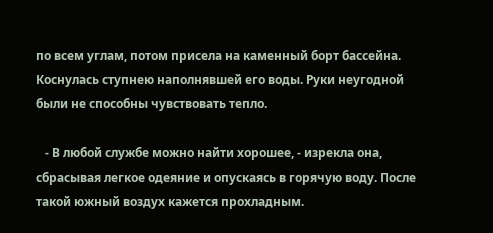по всем углам, потом присела на каменный борт бассейна. Коснулась ступнею наполнявшей его воды. Руки неугодной были не способны чувствовать тепло.

   - В любой службе можно найти хорошее, - изрекла она, сбрасывая легкое одеяние и опускаясь в горячую воду. После такой южный воздух кажется прохладным.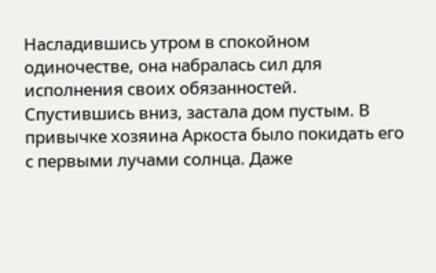Насладившись утром в спокойном одиночестве, она набралась сил для исполнения своих обязанностей. Спустившись вниз, застала дом пустым. В привычке хозяина Аркоста было покидать его с первыми лучами солнца. Даже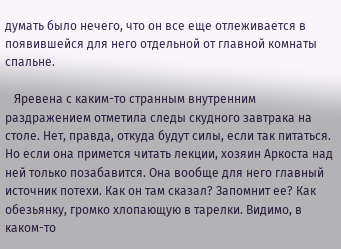думать было нечего, что он все еще отлеживается в появившейся для него отдельной от главной комнаты спальне.

   Яревена с каким-то странным внутренним раздражением отметила следы скудного завтрака на столе. Нет, правда, откуда будут силы, если так питаться. Но если она примется читать лекции, хозяин Аркоста над ней только позабавится. Она вообще для него главный источник потехи. Как он там сказал? Запомнит ее? Как обезьянку, громко хлопающую в тарелки. Видимо, в каком-то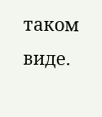таком виде.